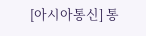[아시아통신] 통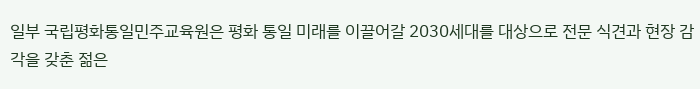일부 국립평화통일민주교육원은 평화 통일 미래를 이끌어갈 2030세대를 대상으로 전문 식견과 현장 감각을 갖춘 젊은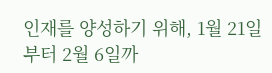인재를 양성하기 위해, 1월 21일부터 2월 6일까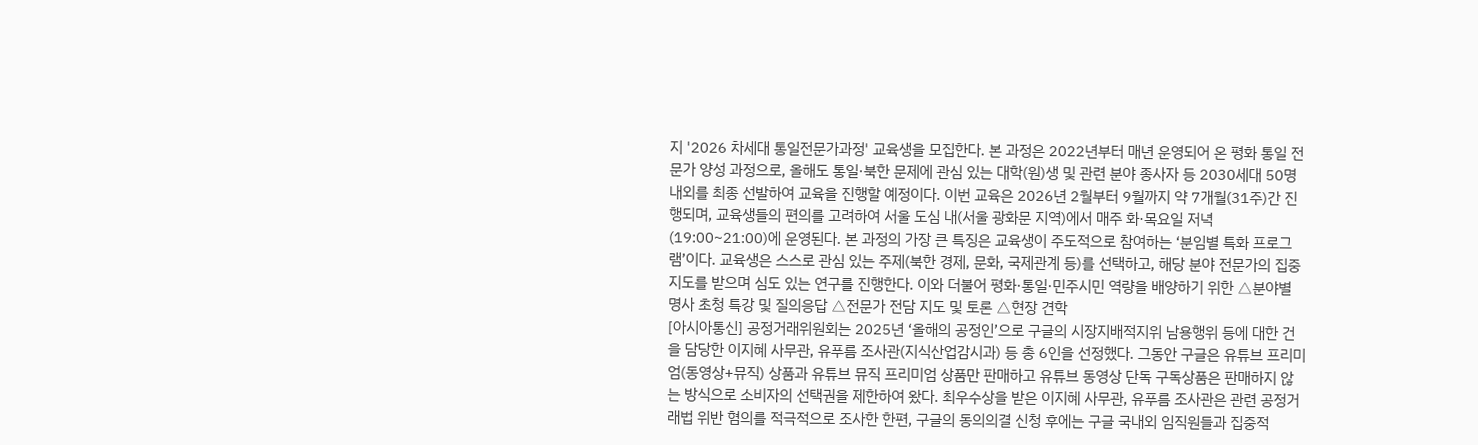지 '2026 차세대 통일전문가과정' 교육생을 모집한다. 본 과정은 2022년부터 매년 운영되어 온 평화 통일 전문가 양성 과정으로, 올해도 통일·북한 문제에 관심 있는 대학(원)생 및 관련 분야 종사자 등 2030세대 50명 내외를 최종 선발하여 교육을 진행할 예정이다. 이번 교육은 2026년 2월부터 9월까지 약 7개월(31주)간 진행되며, 교육생들의 편의를 고려하여 서울 도심 내(서울 광화문 지역)에서 매주 화·목요일 저녁(19:00~21:00)에 운영된다. 본 과정의 가장 큰 특징은 교육생이 주도적으로 참여하는 ‘분임별 특화 프로그램’이다. 교육생은 스스로 관심 있는 주제(북한 경제, 문화, 국제관계 등)를 선택하고, 해당 분야 전문가의 집중 지도를 받으며 심도 있는 연구를 진행한다. 이와 더불어 평화·통일·민주시민 역량을 배양하기 위한 △분야별 명사 초청 특강 및 질의응답 △전문가 전담 지도 및 토론 △현장 견학
[아시아통신] 공정거래위원회는 2025년 ‘올해의 공정인’으로 구글의 시장지배적지위 남용행위 등에 대한 건을 담당한 이지혜 사무관, 유푸름 조사관(지식산업감시과) 등 총 6인을 선정했다. 그동안 구글은 유튜브 프리미엄(동영상+뮤직) 상품과 유튜브 뮤직 프리미엄 상품만 판매하고 유튜브 동영상 단독 구독상품은 판매하지 않는 방식으로 소비자의 선택권을 제한하여 왔다. 최우수상을 받은 이지혜 사무관, 유푸름 조사관은 관련 공정거래법 위반 혐의를 적극적으로 조사한 한편, 구글의 동의의결 신청 후에는 구글 국내외 임직원들과 집중적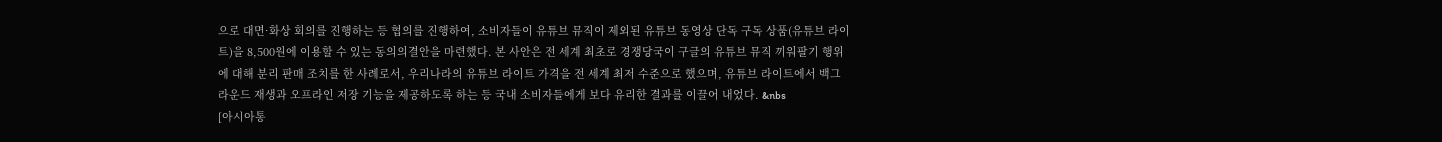으로 대면⋅화상 회의를 진행하는 등 협의를 진행하여, 소비자들이 유튜브 뮤직이 제외된 유튜브 동영상 단독 구독 상품(유튜브 라이트)을 8,500원에 이용할 수 있는 동의의결안을 마련했다. 본 사안은 전 세계 최초로 경쟁당국이 구글의 유튜브 뮤직 끼워팔기 행위에 대해 분리 판매 조치를 한 사례로서, 우리나라의 유튜브 라이트 가격을 전 세계 최저 수준으로 했으며, 유튜브 라이트에서 백그라운드 재생과 오프라인 저장 기능을 제공하도록 하는 등 국내 소비자들에게 보다 유리한 결과를 이끌어 내었다. &nbs
[아시아통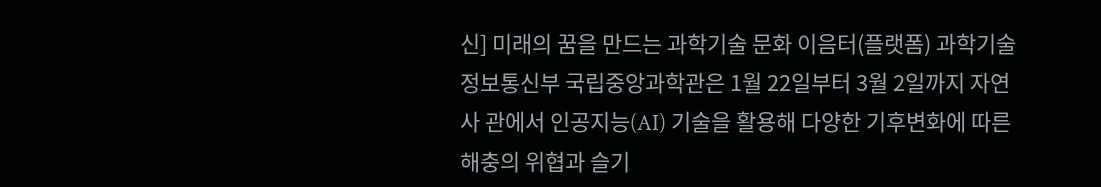신] 미래의 꿈을 만드는 과학기술 문화 이음터(플랫폼) 과학기술정보통신부 국립중앙과학관은 1월 22일부터 3월 2일까지 자연사 관에서 인공지능(AI) 기술을 활용해 다양한 기후변화에 따른 해충의 위협과 슬기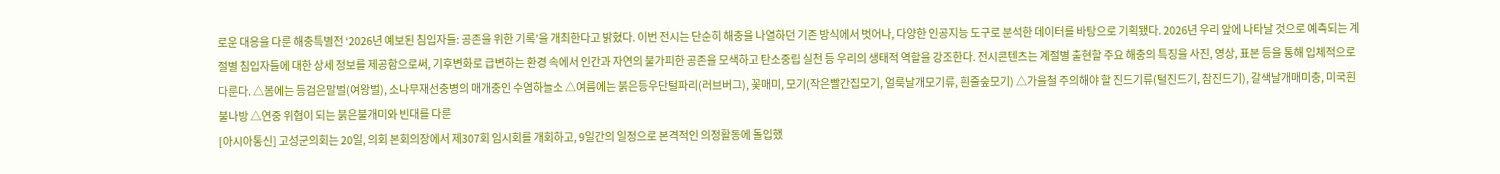로운 대응을 다룬 해충특별전 ‘2026년 예보된 침입자들: 공존을 위한 기록’을 개최한다고 밝혔다. 이번 전시는 단순히 해충을 나열하던 기존 방식에서 벗어나, 다양한 인공지능 도구로 분석한 데이터를 바탕으로 기획됐다. 2026년 우리 앞에 나타날 것으로 예측되는 계절별 침입자들에 대한 상세 정보를 제공함으로써, 기후변화로 급변하는 환경 속에서 인간과 자연의 불가피한 공존을 모색하고 탄소중립 실천 등 우리의 생태적 역할을 강조한다. 전시콘텐츠는 계절별 출현할 주요 해충의 특징을 사진, 영상, 표본 등을 통해 입체적으로 다룬다. △봄에는 등검은말벌(여왕벌), 소나무재선충병의 매개충인 수염하늘소 △여름에는 붉은등우단털파리(러브버그), 꽃매미, 모기(작은빨간집모기, 얼룩날개모기류, 흰줄숲모기) △가을철 주의해야 할 진드기류(털진드기, 참진드기), 갈색날개매미충, 미국흰불나방 △연중 위협이 되는 붉은불개미와 빈대를 다룬
[아시아통신] 고성군의회는 20일, 의회 본회의장에서 제307회 임시회를 개회하고, 9일간의 일정으로 본격적인 의정활동에 돌입했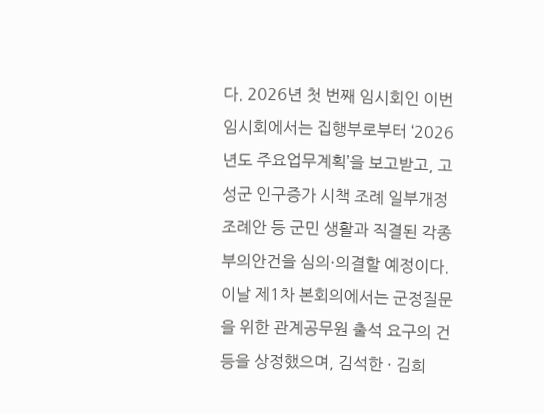다. 2026년 첫 번째 임시회인 이번 임시회에서는 집행부로부터 ‘2026년도 주요업무계획’을 보고받고, 고성군 인구증가 시책 조례 일부개정조례안 등 군민 생활과 직결된 각종 부의안건을 심의·의결할 예정이다. 이날 제1차 본회의에서는 군정질문을 위한 관계공무원 출석 요구의 건 등을 상정했으며, 김석한 · 김희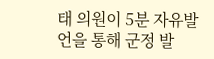태 의원이 5분 자유발언을 통해 군정 발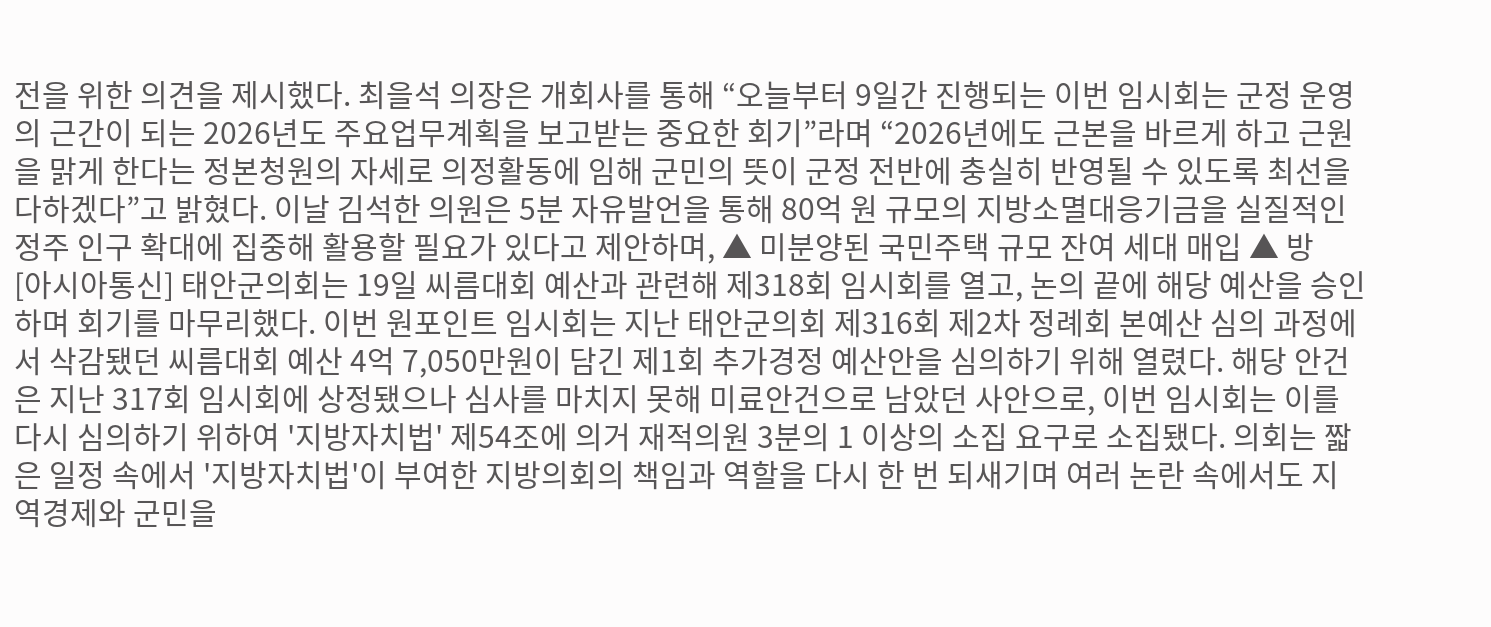전을 위한 의견을 제시했다. 최을석 의장은 개회사를 통해 “오늘부터 9일간 진행되는 이번 임시회는 군정 운영의 근간이 되는 2026년도 주요업무계획을 보고받는 중요한 회기”라며 “2026년에도 근본을 바르게 하고 근원을 맑게 한다는 정본청원의 자세로 의정활동에 임해 군민의 뜻이 군정 전반에 충실히 반영될 수 있도록 최선을 다하겠다”고 밝혔다. 이날 김석한 의원은 5분 자유발언을 통해 80억 원 규모의 지방소멸대응기금을 실질적인 정주 인구 확대에 집중해 활용할 필요가 있다고 제안하며, ▲ 미분양된 국민주택 규모 잔여 세대 매입 ▲ 방
[아시아통신] 태안군의회는 19일 씨름대회 예산과 관련해 제318회 임시회를 열고, 논의 끝에 해당 예산을 승인하며 회기를 마무리했다. 이번 원포인트 임시회는 지난 태안군의회 제316회 제2차 정례회 본예산 심의 과정에서 삭감됐던 씨름대회 예산 4억 7,050만원이 담긴 제1회 추가경정 예산안을 심의하기 위해 열렸다. 해당 안건은 지난 317회 임시회에 상정됐으나 심사를 마치지 못해 미료안건으로 남았던 사안으로, 이번 임시회는 이를 다시 심의하기 위하여 '지방자치법' 제54조에 의거 재적의원 3분의 1 이상의 소집 요구로 소집됐다. 의회는 짧은 일정 속에서 '지방자치법'이 부여한 지방의회의 책임과 역할을 다시 한 번 되새기며 여러 논란 속에서도 지역경제와 군민을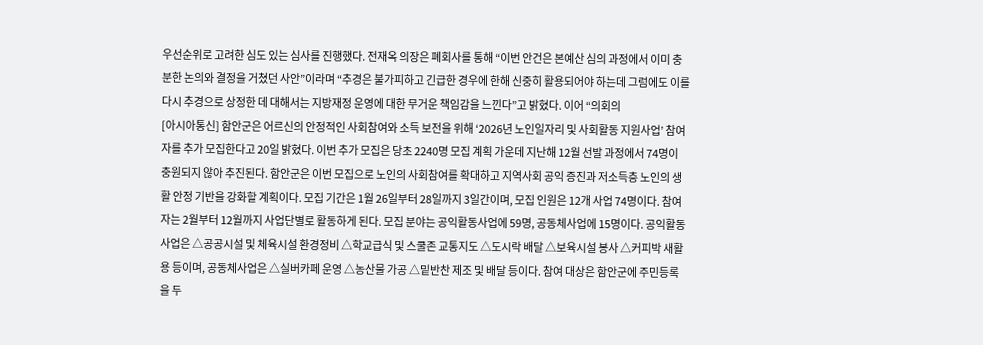우선순위로 고려한 심도 있는 심사를 진행했다. 전재옥 의장은 폐회사를 통해 “이번 안건은 본예산 심의 과정에서 이미 충분한 논의와 결정을 거쳤던 사안”이라며 “추경은 불가피하고 긴급한 경우에 한해 신중히 활용되어야 하는데 그럼에도 이를 다시 추경으로 상정한 데 대해서는 지방재정 운영에 대한 무거운 책임감을 느낀다”고 밝혔다. 이어 “의회의
[아시아통신] 함안군은 어르신의 안정적인 사회참여와 소득 보전을 위해 ‘2026년 노인일자리 및 사회활동 지원사업’ 참여자를 추가 모집한다고 20일 밝혔다. 이번 추가 모집은 당초 2240명 모집 계획 가운데 지난해 12월 선발 과정에서 74명이 충원되지 않아 추진된다. 함안군은 이번 모집으로 노인의 사회참여를 확대하고 지역사회 공익 증진과 저소득층 노인의 생활 안정 기반을 강화할 계획이다. 모집 기간은 1월 26일부터 28일까지 3일간이며, 모집 인원은 12개 사업 74명이다. 참여자는 2월부터 12월까지 사업단별로 활동하게 된다. 모집 분야는 공익활동사업에 59명, 공동체사업에 15명이다. 공익활동사업은 △공공시설 및 체육시설 환경정비 △학교급식 및 스쿨존 교통지도 △도시락 배달 △보육시설 봉사 △커피박 새활용 등이며, 공동체사업은 △실버카페 운영 △농산물 가공 △밑반찬 제조 및 배달 등이다. 참여 대상은 함안군에 주민등록을 두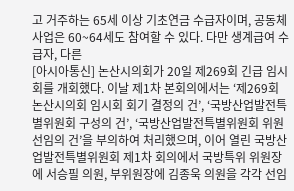고 거주하는 65세 이상 기초연금 수급자이며, 공동체사업은 60~64세도 참여할 수 있다. 다만 생계급여 수급자, 다른
[아시아통신] 논산시의회가 20일 제269회 긴급 임시회를 개회했다. 이날 제1차 본회의에서는 ‘제269회 논산시의회 임시회 회기 결정의 건’, ‘국방산업발전특별위원회 구성의 건’, ‘국방산업발전특별위원회 위원 선임의 건’을 부의하여 처리했으며, 이어 열린 국방산업발전특별위원회 제1차 회의에서 국방특위 위원장에 서승필 의원, 부위원장에 김종욱 의원을 각각 선임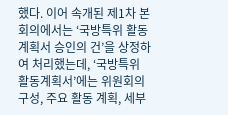했다. 이어 속개된 제1차 본회의에서는 ‘국방특위 활동계획서 승인의 건’을 상정하여 처리했는데, ‘국방특위 활동계획서’에는 위원회의 구성, 주요 활동 계획, 세부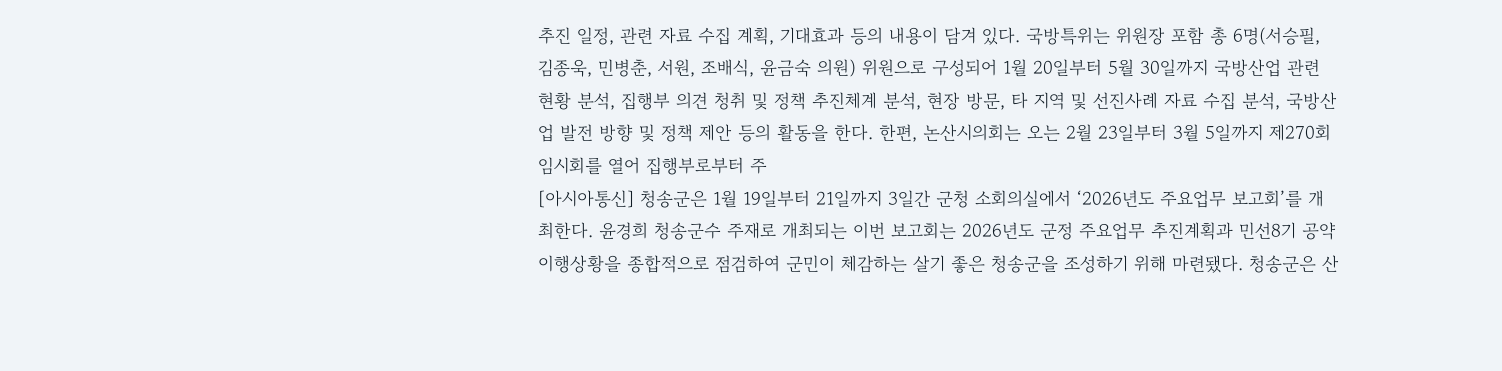추진 일정, 관련 자료 수집 계획, 기대효과 등의 내용이 담겨 있다. 국방특위는 위원장 포함 총 6명(서승필, 김종욱, 민병춘, 서원, 조배식, 윤금숙 의원) 위원으로 구성되어 1월 20일부터 5월 30일까지 국방산업 관련 현황 분석, 집행부 의견 청취 및 정책 추진체계 분석, 현장 방문, 타 지역 및 선진사례 자료 수집 분석, 국방산업 발전 방향 및 정책 제안 등의 활동을 한다. 한편, 논산시의회는 오는 2월 23일부터 3월 5일까지 제270회 임시회를 열어 집행부로부터 주
[아시아통신] 청송군은 1월 19일부터 21일까지 3일간 군청 소회의실에서 ‘2026년도 주요업무 보고회’를 개최한다. 윤경희 청송군수 주재로 개최되는 이번 보고회는 2026년도 군정 주요업무 추진계획과 민선8기 공약 이행상황을 종합적으로 점검하여 군민이 체감하는 살기 좋은 청송군을 조성하기 위해 마련됐다. 청송군은 산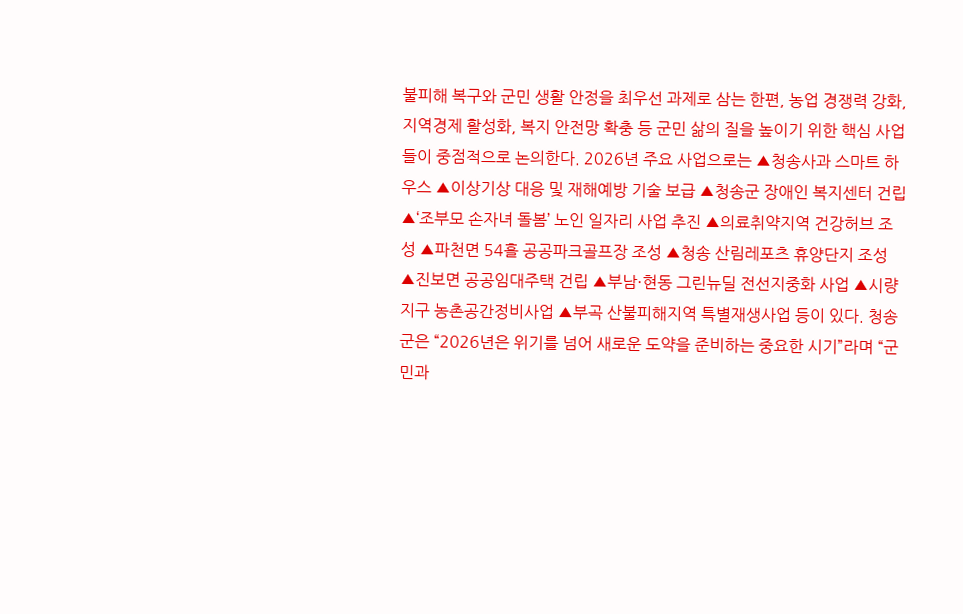불피해 복구와 군민 생활 안정을 최우선 과제로 삼는 한편, 농업 경쟁력 강화, 지역경제 활성화, 복지 안전망 확충 등 군민 삶의 질을 높이기 위한 핵심 사업들이 중점적으로 논의한다. 2026년 주요 사업으로는 ▲청송사과 스마트 하우스 ▲이상기상 대응 및 재해예방 기술 보급 ▲청송군 장애인 복지센터 건립 ▲‘조부모 손자녀 돌봄’ 노인 일자리 사업 추진 ▲의료취약지역 건강허브 조성 ▲파천면 54홀 공공파크골프장 조성 ▲청송 산림레포츠 휴양단지 조성 ▲진보면 공공임대주택 건립 ▲부남·현동 그린뉴딜 전선지중화 사업 ▲시량지구 농촌공간정비사업 ▲부곡 산불피해지역 특별재생사업 등이 있다. 청송군은 “2026년은 위기를 넘어 새로운 도약을 준비하는 중요한 시기”라며 “군민과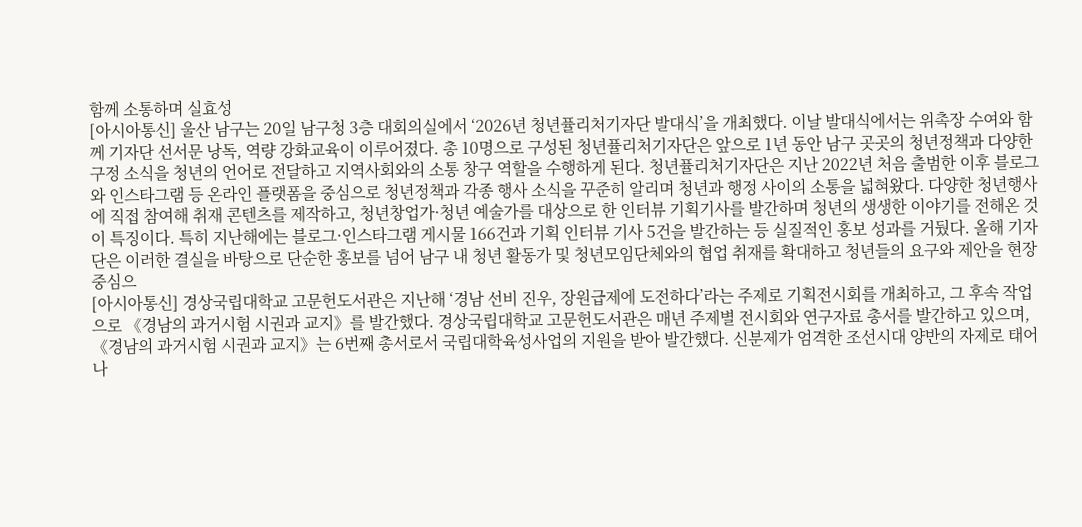함께 소통하며 실효성
[아시아통신] 울산 남구는 20일 남구청 3층 대회의실에서 ‘2026년 청년퓰리처기자단 발대식’을 개최했다. 이날 발대식에서는 위촉장 수여와 함께 기자단 선서문 낭독, 역량 강화교육이 이루어졌다. 총 10명으로 구성된 청년퓰리처기자단은 앞으로 1년 동안 남구 곳곳의 청년정책과 다양한 구정 소식을 청년의 언어로 전달하고 지역사회와의 소통 창구 역할을 수행하게 된다. 청년퓰리처기자단은 지난 2022년 처음 출범한 이후 블로그와 인스타그램 등 온라인 플랫폼을 중심으로 청년정책과 각종 행사 소식을 꾸준히 알리며 청년과 행정 사이의 소통을 넓혀왔다. 다양한 청년행사에 직접 참여해 취재 콘텐츠를 제작하고, 청년창업가·청년 예술가를 대상으로 한 인터뷰 기획기사를 발간하며 청년의 생생한 이야기를 전해온 것이 특징이다. 특히 지난해에는 블로그·인스타그램 게시물 166건과 기획 인터뷰 기사 5건을 발간하는 등 실질적인 홍보 성과를 거뒀다. 올해 기자단은 이러한 결실을 바탕으로 단순한 홍보를 넘어 남구 내 청년 활동가 및 청년모임단체와의 협업 취재를 확대하고 청년들의 요구와 제안을 현장 중심으
[아시아통신] 경상국립대학교 고문헌도서관은 지난해 ‘경남 선비 진우, 장원급제에 도전하다’라는 주제로 기획전시회를 개최하고, 그 후속 작업으로 《경남의 과거시험 시권과 교지》를 발간했다. 경상국립대학교 고문헌도서관은 매년 주제별 전시회와 연구자료 총서를 발간하고 있으며, 《경남의 과거시험 시권과 교지》는 6번째 총서로서 국립대학육성사업의 지원을 받아 발간했다. 신분제가 엄격한 조선시대 양반의 자제로 태어나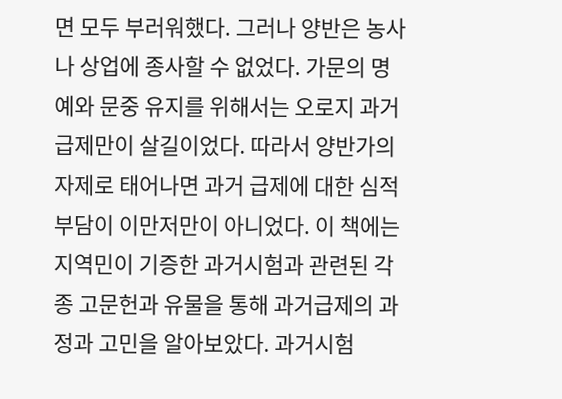면 모두 부러워했다. 그러나 양반은 농사나 상업에 종사할 수 없었다. 가문의 명예와 문중 유지를 위해서는 오로지 과거 급제만이 살길이었다. 따라서 양반가의 자제로 태어나면 과거 급제에 대한 심적 부담이 이만저만이 아니었다. 이 책에는 지역민이 기증한 과거시험과 관련된 각종 고문헌과 유물을 통해 과거급제의 과정과 고민을 알아보았다. 과거시험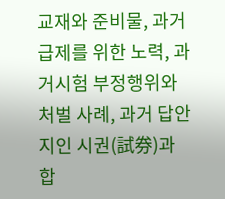교재와 준비물, 과거 급제를 위한 노력, 과거시험 부정행위와 처벌 사례, 과거 답안지인 시권(試券)과 합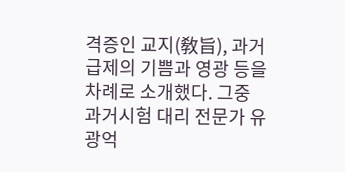격증인 교지(敎旨), 과거급제의 기쁨과 영광 등을 차례로 소개했다. 그중 과거시험 대리 전문가 유광억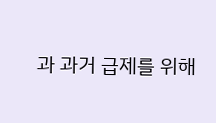과 과거 급제를 위해